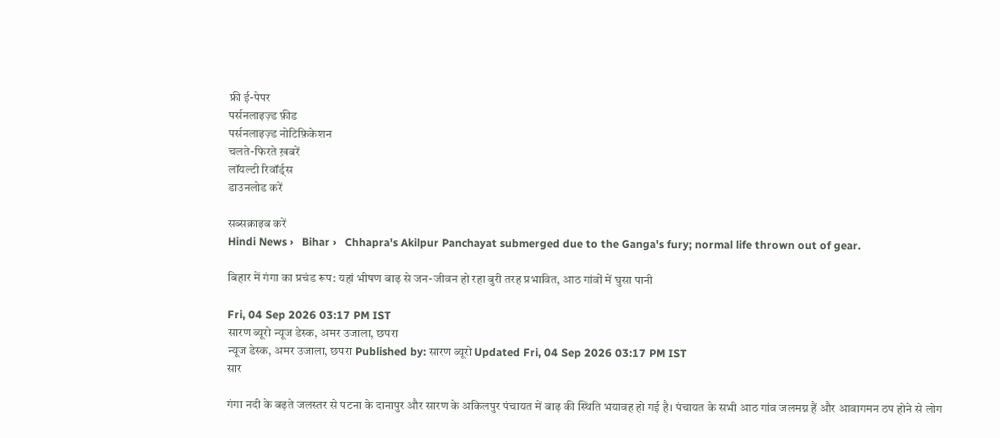फ्री ई-पेपर
पर्सनलाइज़्ड फ़ीड
पर्सनलाइज़्ड नोटिफ़िकेशन
चलते-फिरते ख़बरें
लॉयल्टी रिवॉर्ड्स
डाउनलोड करें

सब्सक्राइब करें
Hindi News ›   Bihar ›   Chhapra's Akilpur Panchayat submerged due to the Ganga's fury; normal life thrown out of gear.

बिहार में गंगा का प्रचंड रूप: यहां भीषण बाढ़ से जन-जीवन हो रहा बुरी तरह प्रभावित, आठ गांवों में घुसा पानी

Fri, 04 Sep 2026 03:17 PM IST
सारण ब्यूरो न्यूज डेस्क, अमर उजाला, छपरा
न्यूज डेस्क, अमर उजाला, छपरा Published by: सारण ब्यूरो Updated Fri, 04 Sep 2026 03:17 PM IST
सार

गंगा नदी के बढ़ते जलस्तर से पटना के दानापुर और सारण के अकिलपुर पंचायत में बाढ़ की स्थिति भयावह हो गई है। पंचायत के सभी आठ गांव जलमग्न हैं और आवागमन ठप होने से लोग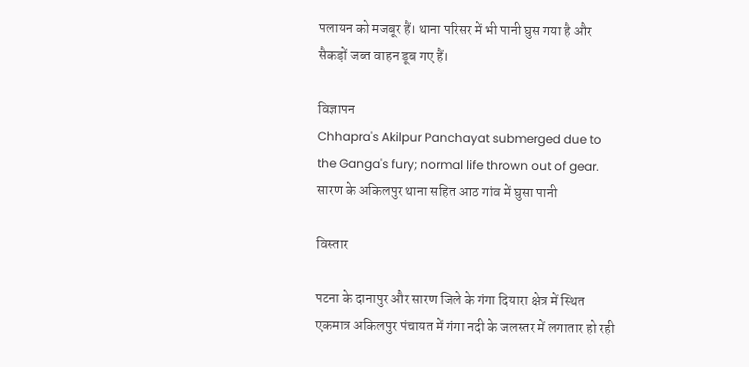पलायन को मजबूर हैं। थाना परिसर में भी पानी घुस गया है और सैकड़ों जब्त वाहन डूब गए हैं।

विज्ञापन
Chhapra's Akilpur Panchayat submerged due to the Ganga's fury; normal life thrown out of gear.
सारण के अकिलपुर थाना सहित आठ गांव में घुसा पानी

विस्तार

पटना के दानापुर और सारण जिले के गंगा दियारा क्षेत्र में स्थित एकमात्र अकिलपुर पंचायत में गंगा नदी के जलस्तर में लगातार हो रही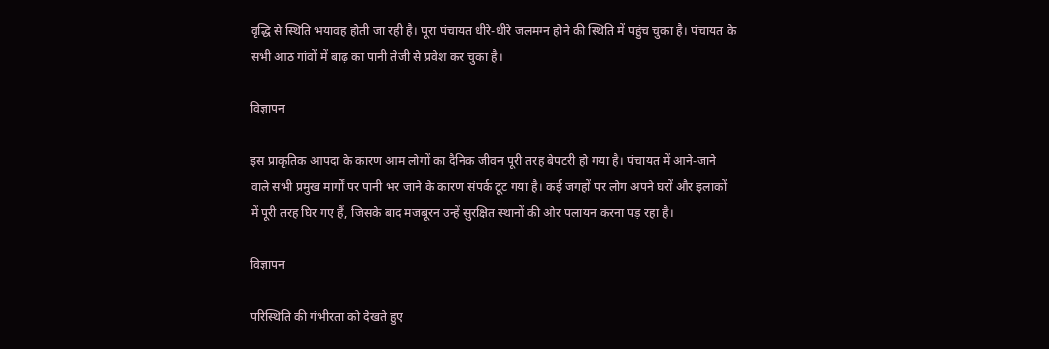वृद्धि से स्थिति भयावह होती जा रही है। पूरा पंचायत धीरे-धीरे जलमग्न होने की स्थिति में पहुंच चुका है। पंचायत के सभी आठ गांवों में बाढ़ का पानी तेजी से प्रवेश कर चुका है।

विज्ञापन

इस प्राकृतिक आपदा के कारण आम लोगों का दैनिक जीवन पूरी तरह बेपटरी हो गया है। पंचायत में आने-जाने वाले सभी प्रमुख मार्गों पर पानी भर जाने के कारण संपर्क टूट गया है। कई जगहों पर लोग अपने घरों और इलाकों में पूरी तरह घिर गए हैं, जिसके बाद मजबूरन उन्हें सुरक्षित स्थानों की ओर पलायन करना पड़ रहा है।

विज्ञापन

परिस्थिति की गंभीरता को देखते हुए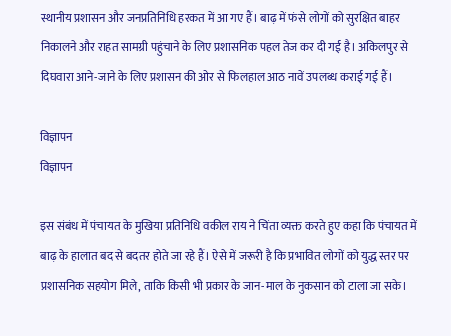स्थानीय प्रशासन और जनप्रतिनिधि हरकत में आ गए हैं। बाढ़ में फंसे लोगों को सुरक्षित बाहर निकालने और राहत सामग्री पहुंचाने के लिए प्रशासनिक पहल तेज कर दी गई है। अकिलपुर से दिघवारा आने-जाने के लिए प्रशासन की ओर से फिलहाल आठ नावें उपलब्ध कराई गई हैं।

विज्ञापन
विज्ञापन

इस संबंध में पंचायत के मुखिया प्रतिनिधि वकील राय ने चिंता व्यक्त करते हुए कहा कि पंचायत में बाढ़ के हालात बद से बदतर होते जा रहे हैं। ऐसे में जरूरी है कि प्रभावित लोगों को युद्ध स्तर पर प्रशासनिक सहयोग मिले, ताकि किसी भी प्रकार के जान-माल के नुकसान को टाला जा सके।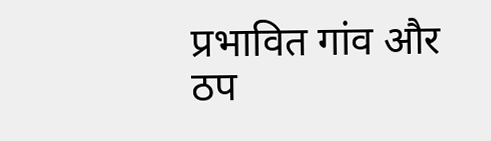प्रभावित गांव और ठप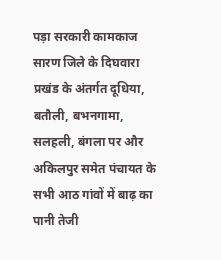पड़ा सरकारी कामकाज
सारण जिले के दिघवारा प्रखंड के अंतर्गत दूधिया, बतौली, बभनगामा, सलहली, बंगला पर और अकिलपुर समेत पंचायत के सभी आठ गांवों में बाढ़ का पानी तेजी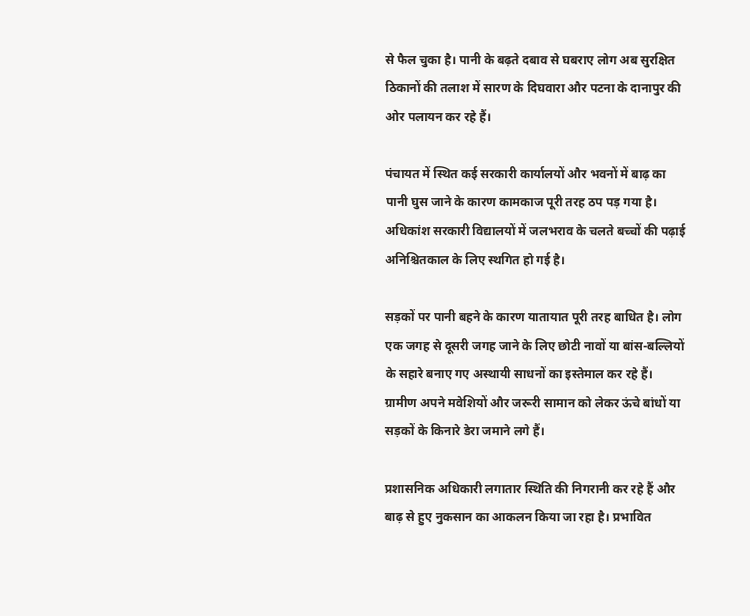से फैल चुका है। पानी के बढ़ते दबाव से घबराए लोग अब सुरक्षित ठिकानों की तलाश में सारण के दिघवारा और पटना के दानापुर की ओर पलायन कर रहे हैं।

पंचायत में स्थित कई सरकारी कार्यालयों और भवनों में बाढ़ का पानी घुस जाने के कारण कामकाज पूरी तरह ठप पड़ गया है। अधिकांश सरकारी विद्यालयों में जलभराव के चलते बच्चों की पढ़ाई अनिश्चितकाल के लिए स्थगित हो गई है।

सड़कों पर पानी बहने के कारण यातायात पूरी तरह बाधित है। लोग एक जगह से दूसरी जगह जाने के लिए छोटी नावों या बांस-बल्लियों के सहारे बनाए गए अस्थायी साधनों का इस्तेमाल कर रहे हैं। ग्रामीण अपने मवेशियों और जरूरी सामान को लेकर ऊंचे बांधों या सड़कों के किनारे डेरा जमाने लगे हैं।

प्रशासनिक अधिकारी लगातार स्थिति की निगरानी कर रहे हैं और बाढ़ से हुए नुकसान का आकलन किया जा रहा है। प्रभावित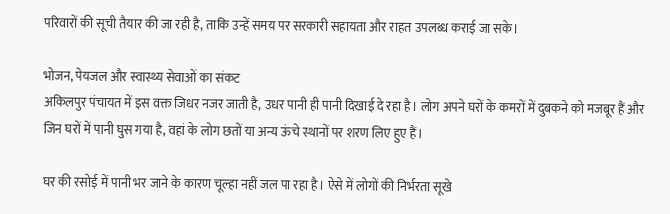परिवारों की सूची तैयार की जा रही है, ताकि उन्हें समय पर सरकारी सहायता और राहत उपलब्ध कराई जा सके।

भोजन, पेयजल और स्वास्थ्य सेवाओं का संकट
अकिलपुर पंचायत में इस वक्त जिधर नजर जाती है, उधर पानी ही पानी दिखाई दे रहा है। लोग अपने घरों के कमरों में दुबकने को मजबूर हैं और जिन घरों में पानी घुस गया है, वहां के लोग छतों या अन्य ऊंचे स्थानों पर शरण लिए हुए हैं।

घर की रसोई में पानी भर जाने के कारण चूल्हा नहीं जल पा रहा है। ऐसे में लोगों की निर्भरता सूखे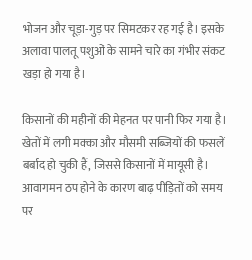भोजन और चूड़ा-गुड़ पर सिमटकर रह गई है। इसके अलावा पालतू पशुओं के सामने चारे का गंभीर संकट खड़ा हो गया है।

किसानों की महीनों की मेहनत पर पानी फिर गया है। खेतों में लगी मक्का और मौसमी सब्जियों की फसलें बर्बाद हो चुकी हैं, जिससे किसानों में मायूसी है। आवागमन ठप होने के कारण बाढ़ पीड़ितों को समय पर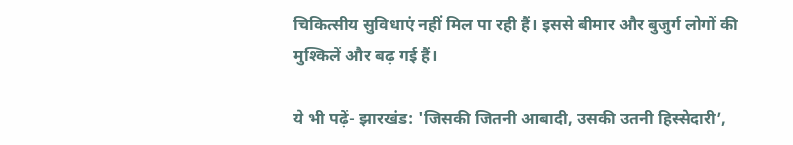चिकित्सीय सुविधाएं नहीं मिल पा रही हैं। इससे बीमार और बुजुर्ग लोगों की मुश्किलें और बढ़ गई हैं।

ये भी पढ़ें- झारखंड: 'जिसकी जितनी आबादी, उसकी उतनी हिस्सेदारी’,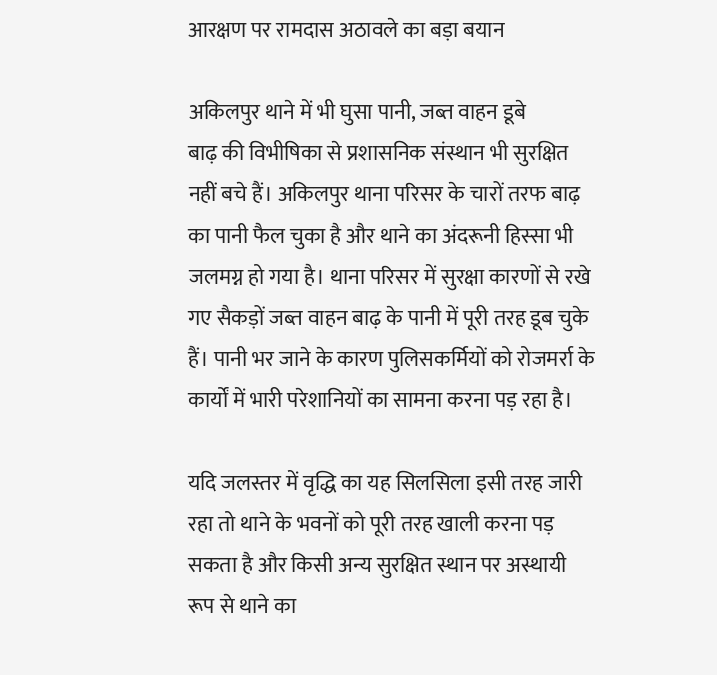आरक्षण पर रामदास अठावले का बड़ा बयान

अकिलपुर थाने में भी घुसा पानी, जब्त वाहन डूबे
बाढ़ की विभीषिका से प्रशासनिक संस्थान भी सुरक्षित नहीं बचे हैं। अकिलपुर थाना परिसर के चारों तरफ बाढ़ का पानी फैल चुका है और थाने का अंदरूनी हिस्सा भी जलमग्न हो गया है। थाना परिसर में सुरक्षा कारणों से रखे गए सैकड़ों जब्त वाहन बाढ़ के पानी में पूरी तरह डूब चुके हैं। पानी भर जाने के कारण पुलिसकर्मियों को रोजमर्रा के कार्यों में भारी परेशानियों का सामना करना पड़ रहा है।

यदि जलस्तर में वृद्धि का यह सिलसिला इसी तरह जारी रहा तो थाने के भवनों को पूरी तरह खाली करना पड़ सकता है और किसी अन्य सुरक्षित स्थान पर अस्थायी रूप से थाने का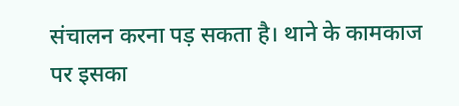संचालन करना पड़ सकता है। थाने के कामकाज पर इसका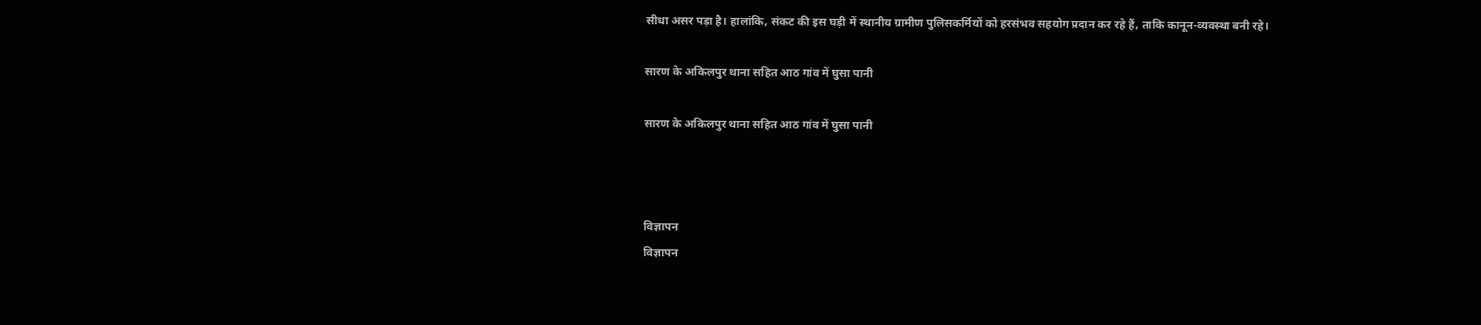सीधा असर पड़ा है। हालांकि, संकट की इस घड़ी में स्थानीय ग्रामीण पुलिसकर्मियों को हरसंभव सहयोग प्रदान कर रहे हैं, ताकि कानून-व्यवस्था बनी रहे।

सारण के अकिलपुर थाना सहित आठ गांव में घुसा पानी

सारण के अकिलपुर थाना सहित आठ गांव में घुसा पानी



विज्ञापन
विज्ञापन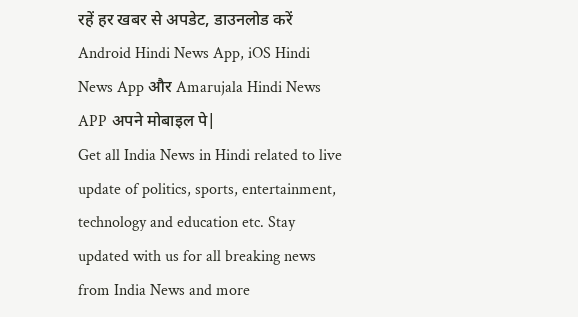रहें हर खबर से अपडेट, डाउनलोड करें Android Hindi News App, iOS Hindi News App और Amarujala Hindi News APP अपने मोबाइल पे|
Get all India News in Hindi related to live update of politics, sports, entertainment, technology and education etc. Stay updated with us for all breaking news from India News and more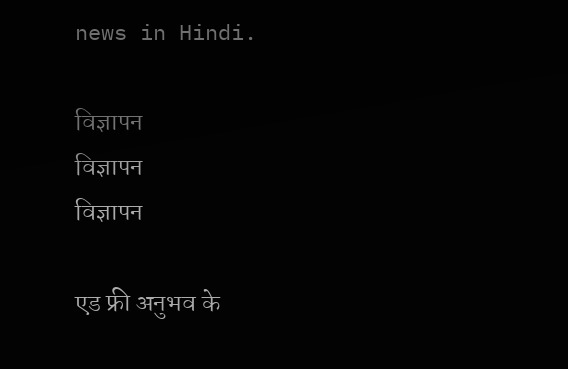news in Hindi.

विज्ञापन
विज्ञापन
विज्ञापन

एड फ्री अनुभव के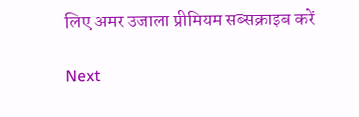लिए अमर उजाला प्रीमियम सब्सक्राइब करें

Next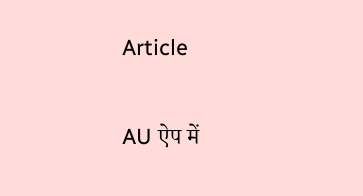Article

AU ऐप में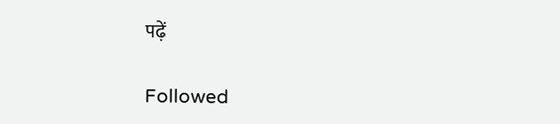पढ़ें

Followed